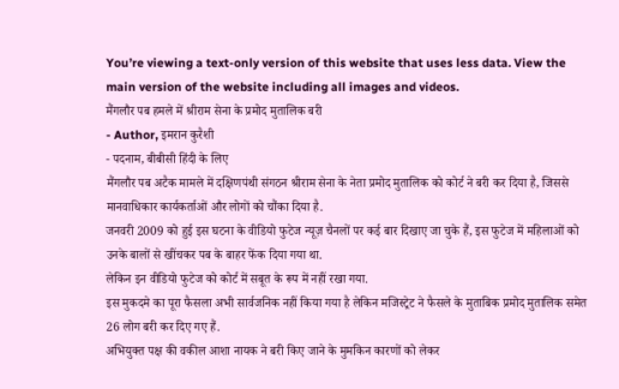You’re viewing a text-only version of this website that uses less data. View the main version of the website including all images and videos.
मैंगलौर पब हमले में श्रीराम सेना के प्रमोद मुतालिक बरी
- Author, इमरान कुरैशी
- पदनाम, बीबीसी हिंदी के लिए
मैंगलौर पब अटैक मामले में दक्षिणपंथी संगठन श्रीराम सेना के नेता प्रमोद मुतालिक को कोर्ट ने बरी कर दिया है, जिससे मानवाधिकार कार्यकर्ताओं और लोगों को चौंका दिया है.
जनवरी 2009 को हुई इस घटना के वीडियो फुटेज न्यूज़ चैनलों पर कई बार दिखाए जा चुके हैं, इस फुटेज में महिलाओं को उनके बालों से खींचकर पब के बाहर फेंक दिया गया था.
लेकिन इन वीडियो फुटेज को कोर्ट में सबूत के रूप में नहीं रखा गया.
इस मुकदमे का पूरा फैसला अभी सार्वजनिक नहीं किया गया है लेकिन मजिस्ट्रेट ने फैसले के मुताबिक प्रमोद मुतालिक समेत 26 लोग बरी कर दिए गए हैं.
अभियुक्त पक्ष की वकील आशा नायक ने बरी किए जाने के मुमकिन कारणों को लेकर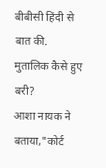बीबीसी हिंदी से बात की.
मुतालिक कैसे हुए बरी?
आशा नायक ने बताया,"कोर्ट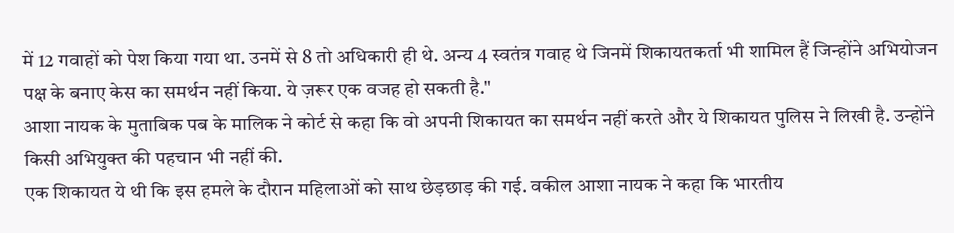में 12 गवाहों को पेश किया गया था. उनमें से 8 तो अधिकारी ही थे. अन्य 4 स्वतंत्र गवाह थे जिनमें शिकायतकर्ता भी शामिल हैं जिन्होंने अभियोजन पक्ष के बनाए केस का समर्थन नहीं किया. ये ज़रूर एक वजह हो सकती है."
आशा नायक के मुताबिक पब के मालिक ने कोर्ट से कहा कि वो अपनी शिकायत का समर्थन नहीं करते और ये शिकायत पुलिस ने लिखी है. उन्होंने किसी अभियुक्त की पहचान भी नहीं की.
एक शिकायत ये थी कि इस हमले के दौरान महिलाओं को साथ छेड़छाड़ की गई. वकील आशा नायक ने कहा कि भारतीय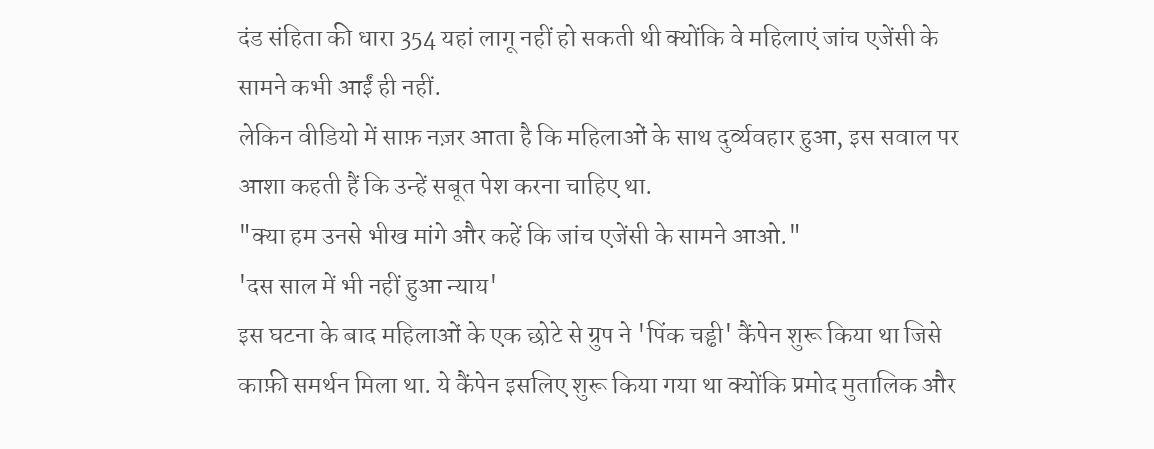दंड संहिता की धारा 354 यहां लागू नहीं हो सकती थी क्योंकि वे महिलाएं जांच एजेंसी के सामने कभी आईं ही नहीं.
लेकिन वीडियो में साफ़ नज़र आता है कि महिलाओं के साथ दुर्व्यवहार हुआ, इस सवाल पर आशा कहती हैं कि उन्हें सबूत पेश करना चाहिए था.
"क्या हम उनसे भीख मांगे और कहें कि जांच एजेंसी के सामने आओ."
'दस साल में भी नहीं हुआ न्याय'
इस घटना के बाद महिलाओं के एक छोटे से ग्रुप ने 'पिंक चड्ढी' कैंपेन शुरू किया था जिसे काफ़ी समर्थन मिला था. ये कैंपेन इसलिए शुरू किया गया था क्योंकि प्रमोद मुतालिक और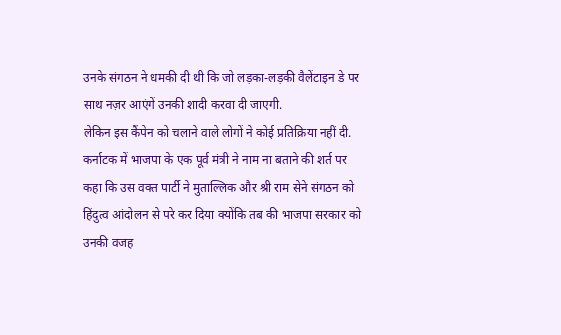उनके संगठन ने धमकी दी थी कि जो लड़का-लड़की वैलेंटाइन डे पर साथ नज़र आएंगें उनकी शादी करवा दी जाएगी.
लेकिन इस कैंपेन को चलाने वाले लोगों ने कोई प्रतिक्रिया नहीं दी.
कर्नाटक में भाजपा के एक पूर्व मंत्री ने नाम ना बताने की शर्त पर कहा कि उस वक्त पार्टी ने मुताल्लिक और श्री राम सेने संगठन को हिंदुत्व आंदोलन से परे कर दिया क्योंकि तब की भाजपा सरकार को उनकी वजह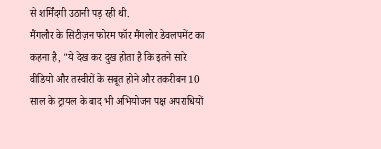से शर्मिंदगी उठानी पड़ रही थी.
मैंगलौर के सिटीज़न फोरम फॉर मैंगलोर डेवलपमेंट का कहना है, "ये देख कर दुख होता है कि इतने सारे वीडियो और तस्वीरों के सबूत होने और तकरीबन 10 साल के ट्रायल के बाद भी अभियोजन पक्ष अपराधियों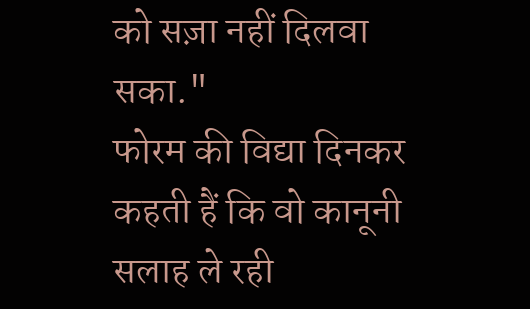को सज़ा नहीं दिलवा सका."
फोरम की विद्या दिनकर कहती हैं कि वो कानूनी सलाह ले रही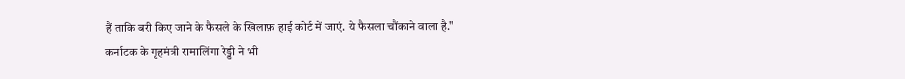हैं ताकि बरी किए जाने के फैसले के खिलाफ़ हाई कोर्ट में जाएं. ये फैसला चौंकाने वाला है."
कर्नाटक के गृहमंत्री रामालिंगा रेड्डी ने भी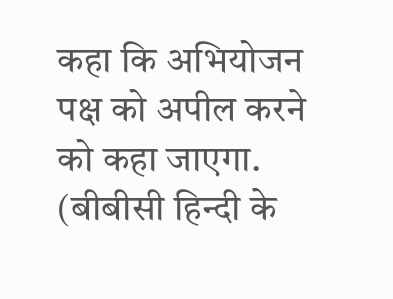कहा कि अभियोजन पक्ष को अपील करने को कहा जाएगा.
(बीबीसी हिन्दी के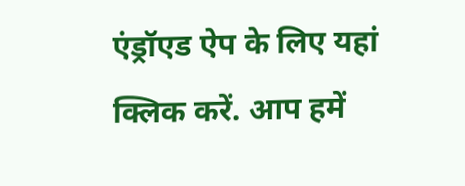एंड्रॉएड ऐप के लिए यहां क्लिक करें. आप हमें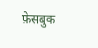फ़ेसबुक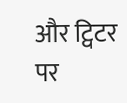और ट्विटर पर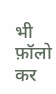भी फ़ॉलो कर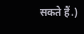सकते हैं.)